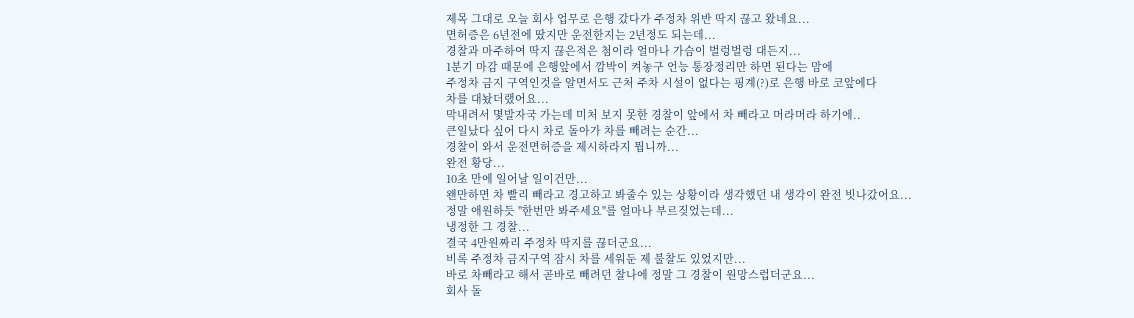제목 그대로 오늘 회사 업무로 은행 갔다가 주정차 위반 딱지 끊고 왔네요...
면허증은 6년전에 땄지만 운전한지는 2년정도 되는데...
경찰과 마주하여 딱지 끊은적은 첨이라 얼마나 가슴이 벌렁벌렁 대든지...
1분기 마감 때문에 은행앞에서 깜박이 켜놓구 언능 통장정리만 하면 된다는 맘에
주정차 금지 구역인것을 알면서도 근처 주차 시설이 없다는 핑계(?)로 은행 바로 코앞에다
차를 대놨더랬어요...
막내려서 몇발자국 가는데 미처 보지 못한 경찰이 앞에서 차 빼라고 머라머라 하기에..
큰일났다 싶어 다시 차로 돌아가 차를 빼려는 순간...
경찰이 와서 운전면허증을 제시하라지 뭡니까...
완전 황당...
10초 만에 일어날 일이건만...
왠만하면 차 빨리 빼라고 경고하고 봐줄수 있는 상황이라 생각했던 내 생각이 완전 빗나갔어요...
정말 애원하듯 "한번만 봐주세요"를 얼마나 부르짖었는데...
냉정한 그 경찰...
결국 4만원짜리 주정차 딱지를 끊더군요...
비록 주정차 금지구역 잠시 차를 세워둔 제 불찰도 있었지만...
바로 차빼라고 해서 곧바로 빼려던 찰나에 정말 그 경찰이 원망스럽더군요...
회사 돌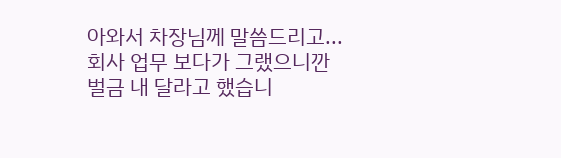아와서 차장님께 말씀드리고...
회사 업무 보다가 그랬으니깐 벌금 내 달라고 했습니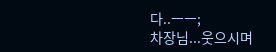다..ㅡㅡ;
차장님...웃으시며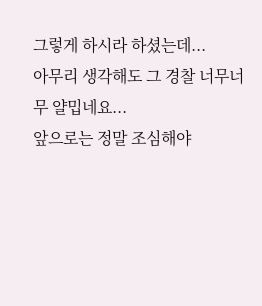그렇게 하시라 하셨는데...
아무리 생각해도 그 경찰 너무너무 얄밉네요...
앞으로는 정말 조심해야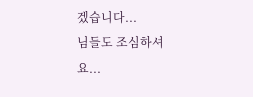겠습니다...
님들도 조심하셔요...